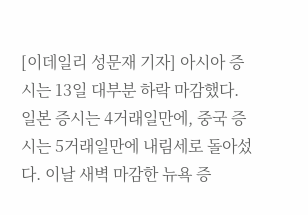[이데일리 성문재 기자] 아시아 증시는 13일 대부분 하락 마감했다.
일본 증시는 4거래일만에, 중국 증시는 5거래일만에 내림세로 돌아섰다. 이날 새벽 마감한 뉴욕 증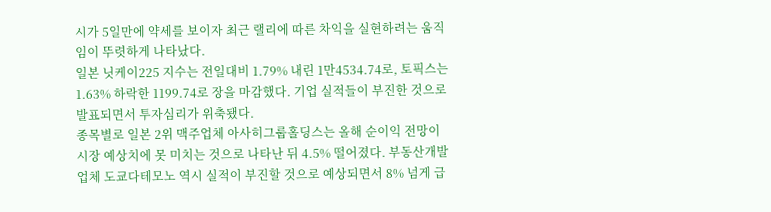시가 5일만에 약세를 보이자 최근 랠리에 따른 차익을 실현하려는 움직임이 뚜렷하게 나타났다.
일본 닛케이225 지수는 전일대비 1.79% 내린 1만4534.74로, 토픽스는 1.63% 하락한 1199.74로 장을 마감했다. 기업 실적들이 부진한 것으로 발표되면서 투자심리가 위축됐다.
종목별로 일본 2위 맥주업체 아사히그룹홀딩스는 올해 순이익 전망이 시장 예상치에 못 미치는 것으로 나타난 뒤 4.5% 떨어졌다. 부동산개발업체 도쿄다테모노 역시 실적이 부진할 것으로 예상되면서 8% 넘게 급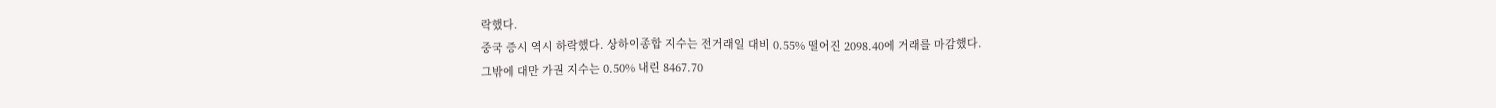락했다.
중국 증시 역시 하락했다. 상하이종합 지수는 전거래일 대비 0.55% 떨어진 2098.40에 거래를 마감했다.
그밖에 대만 가권 지수는 0.50% 내린 8467.70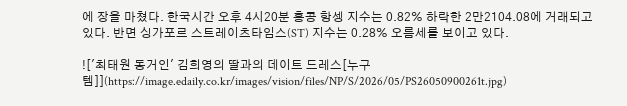에 장을 마쳤다. 한국시간 오후 4시20분 홍콩 항셍 지수는 0.82% 하락한 2만2104.08에 거래되고 있다. 반면 싱가포르 스트레이츠타임스(ST) 지수는 0.28% 오름세를 보이고 있다.

!['최태원 동거인' 김희영의 딸과의 데이트 드레스[누구템]](https://image.edaily.co.kr/images/vision/files/NP/S/2026/05/PS26050900261t.jpg)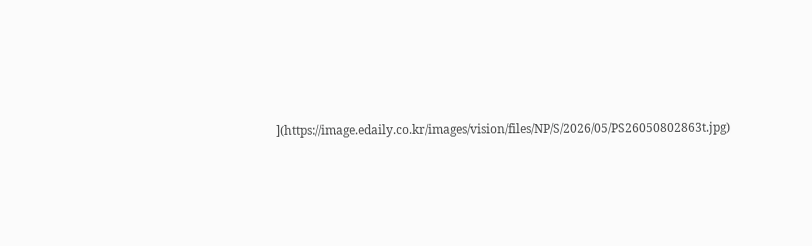](https://image.edaily.co.kr/images/vision/files/NP/S/2026/05/PS26050802863t.jpg)